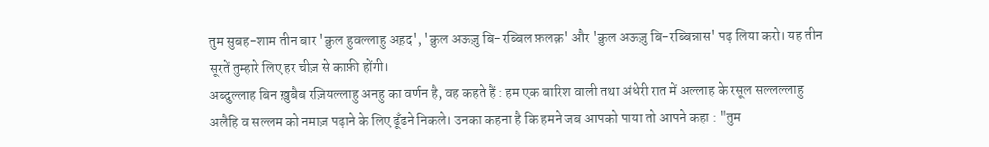तुम सुबह-शाम तीन बार 'क़ुल हुवल्लाहु अह़द', 'क़ुल अऊज़ु बि-रब्बिल फ़लक़' और 'क़ुल अऊज़ु बि-रब्बिन्नास' पढ़ लिया करो। यह तीन सूरतें तुम्हारे लिए हर चीज़ से काफ़ी होंगी।
अब्दुल्लाह बिन ख़ुबैब रज़ियल्लाहु अनहु का वर्णन है, वह कहते हैं : हम एक बारिश वाली तथा अंधेरी रात में अल्लाह के रसूल सल्लल्लाहु अलैहि व सल्लम को नमाज़ पढ़ाने के लिए ढूँढने निकले। उनका कहना है कि हमने जब आपको पाया तो आपने कहा : "तुम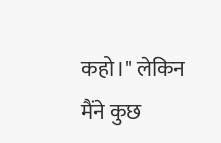कहो।" लेकिन मैंने कुछ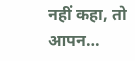नहीं कहा, तो आपन…